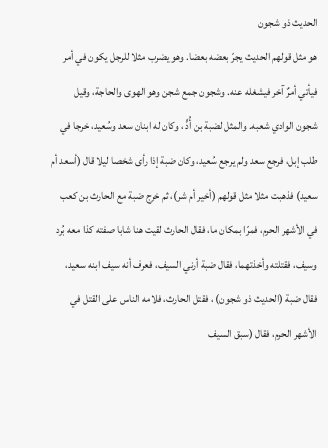الحديث ذو شجون
هو مثل قولهم الحديث يجرّ بعضه بعضا. وهو يضرب مثلا للرجل يكون في أمر فيأتي أمرٌ آخر فيشغله عنه. وشجون جمع شجن وهو الهوى والحاجة، وقيل شجون الوادي شعبه. والمثل لضبة بن أُدٍّ ، وكان له ابنان سعد وسُعيد، خرجا في طلب إبل، فرجع سعد ولم يرجع سُعيد، وكان ضبة إذا رأى شخصا ليلا قال (أسعد أم سعيد) فذهبت مثلا مثل قولهم (أخير أم شر)، ثم خرج ضبة مع الحارث بن كعب في الأشهر الحرم، فمرّا بمكان ما، فقال الحارث لقيت هنا شابا صفته كذا معه بُرد وسيف، فقتلته وأخذتهما، فقال ضبة أرني السيف، فعرف أنه سيف ابنه سعيد، فقال ضبة (الحديث ذو شجون) ، فقتل الحارث، فلامه الناس على القتل في الأشهر الحرم، فقال (سبق السيف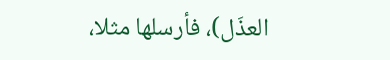العذَل)، فأرسلها مثلا،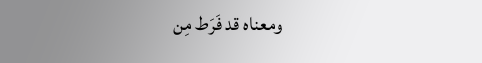ومعناه قد فَرَط مِن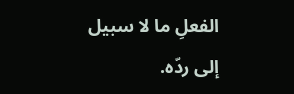الفعلِ ما لا سبيل إلى ردّه.